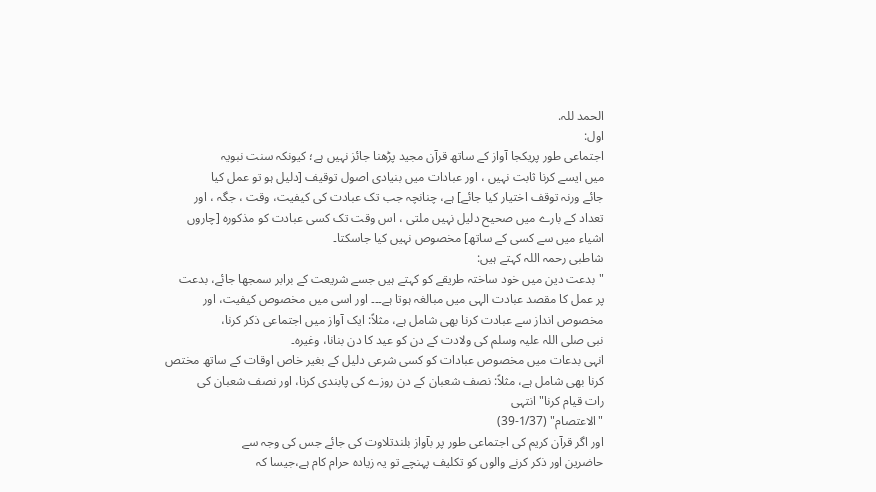الحمد للہ.
اول:
اجتماعی طور پریکجا آواز کے ساتھ قرآن مجید پڑھنا جائز نہیں ہے؛ کیونکہ سنت نبویہ
میں ایسے کرنا ثابت نہیں ، اور عبادات میں بنیادی اصول توقیف [دلیل ہو تو عمل کیا
جائے ورنہ توقف اختیار کیا جائے] ہے، چنانچہ جب تک عبادت کی کیفیت، وقت ، جگہ ، اور
تعداد کے بارے میں صحیح دلیل نہیں ملتی ، اس وقت تک کسی عبادت کو مذکورہ [چاروں
اشیاء میں سے کسی کے ساتھ] مخصوص نہیں کیا جاسکتا۔
شاطبی رحمہ اللہ کہتے ہیں:
"بدعت دین میں خود ساختہ طریقے کو کہتے ہیں جسے شریعت کے برابر سمجھا جائے، بدعت
پر عمل کا مقصد عبادت الہی میں مبالغہ ہوتا ہے۔۔۔ اور اسی میں مخصوص کیفیت، اور
مخصوص انداز سے عبادت کرنا بھی شامل ہے، مثلاً: ایک آواز میں اجتماعی ذکر کرنا،
نبی صلی اللہ علیہ وسلم کی ولادت کے دن کو عید کا دن بنانا، وغیرہ۔
انہی بدعات میں مخصوص عبادات کو کسی شرعی دلیل کے بغیر خاص اوقات کے ساتھ مختص
کرنا بھی شامل ہے، مثلاً: نصف شعبان کے دن روزے کی پابندی کرنا، اور نصف شعبان کی
رات قیام کرنا" انتہی
"الاعتصام" (1/37-39)
اور اگر قرآن کریم کی اجتماعی طور پر بآواز بلندتلاوت کی جائے جس کی وجہ سے
حاضرین اور ذکر کرنے والوں کو تکلیف پہنچے تو یہ زیادہ حرام کام ہے،جیسا کہ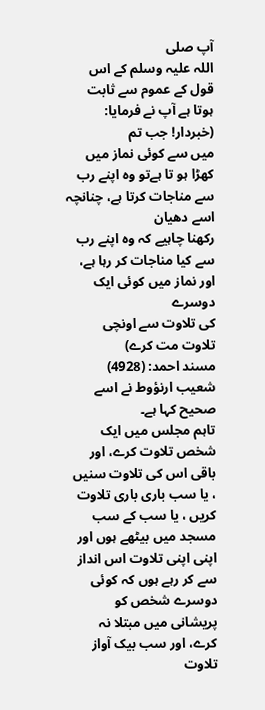آپ صلی
اللہ علیہ وسلم کے اس قول کے عموم سے ثابت ہوتا ہے آپ نے فرمایا: (خبردار! جب تم
میں سے کوئی نماز میں کھڑا ہو تا ہےتو وہ اپنے رب سے مناجات کرتا ہے، چنانچہ اسے دھیان
رکھنا چاہیے کہ وہ اپنے رب سے کیا مناجات کر رہا ہے، اور نماز میں کوئی ایک دوسرے
کی تلاوت سے اونچی تلاوت مت کرے)
مسند احمد: (4928) شعیب ارنؤوط نے اسے صحیح کہا ہے۔
تاہم مجلس میں ایک شخص تلاوت کرے، اور باقی اس کی تلاوت سنیں ، یا سب باری باری تلاوت کریں ، یا سب کے سب مسجد میں بیٹھے ہوں اور اپنی اپنی تلاوت اس انداز سے کر رہے ہوں کہ کوئی دوسرے شخص کو پریشانی میں مبتلا نہ کرے، اور سب بیک آواز تلاوت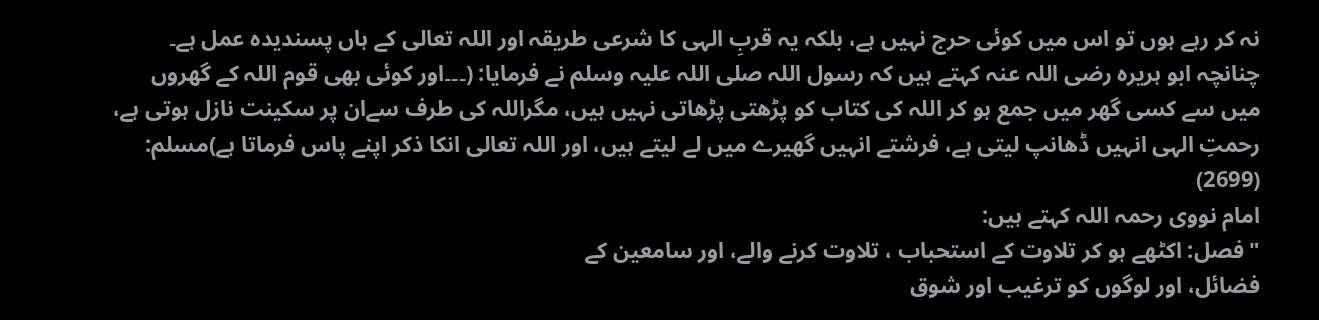نہ کر رہے ہوں تو اس میں کوئی حرج نہیں ہے، بلکہ یہ قربِ الہی کا شرعی طریقہ اور اللہ تعالی کے ہاں پسندیدہ عمل ہے۔
چنانچہ ابو ہریرہ رضی اللہ عنہ کہتے ہیں کہ رسول اللہ صلی اللہ علیہ وسلم نے فرمایا: (۔۔۔اور کوئی بھی قوم اللہ کے گھروں میں سے کسی گھر میں جمع ہو کر اللہ کی کتاب کو پڑھتی پڑھاتی نہیں ہیں، مگراللہ کی طرف سےان پر سکینت نازل ہوتی ہے، رحمتِ الہی انہیں ڈھانپ لیتی ہے، فرشتے انہیں گھیرے میں لے لیتے ہیں، اور اللہ تعالی انکا ذکر اپنے پاس فرماتا ہے)مسلم: (2699)
امام نووی رحمہ اللہ کہتے ہیں:
"فصل: اکٹھے ہو کر تلاوت کے استحباب ، تلاوت کرنے والے، اور سامعین کے
فضائل، اور لوگوں کو ترغیب اور شوق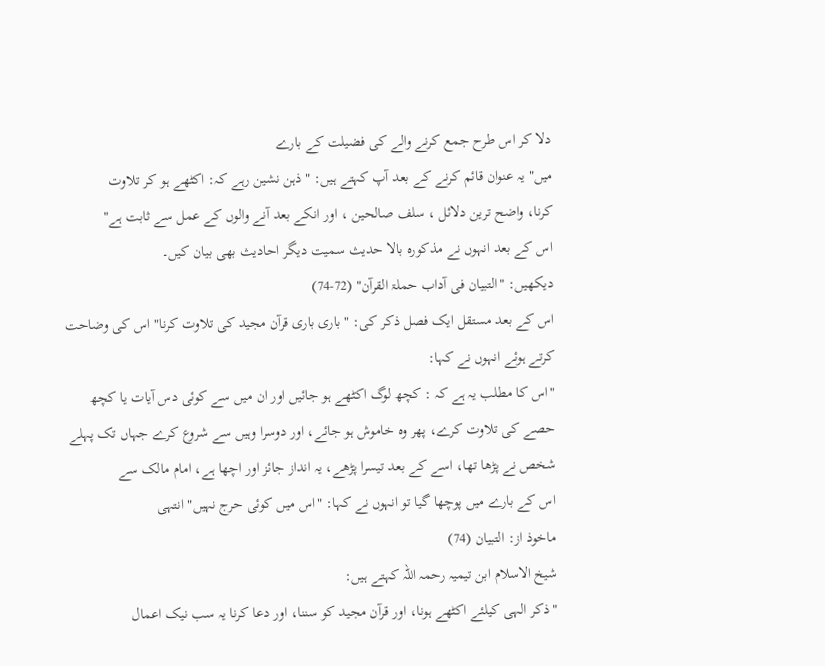دلا کر اس طرح جمع کرنے والے کی فضیلت کے بارے
میں" یہ عنوان قائم کرنے کے بعد آپ کہتے ہیں: "ذہن نشین رہے کہ: اکٹھے ہو کر تلاوت
کرنا، واضح ترین دلائل ، سلف صالحین ، اور انکے بعد آنے والوں کے عمل سے ثابت ہے"
اس کے بعد انہوں نے مذکورہ بالا حدیث سمیت دیگر احادیث بھی بیان کیں۔
دیکھیں: "التبیان فی آداب حملۃ القرآن" (72-74)
اس کے بعد مستقل ایک فصل ذکر کی: "باری باری قرآن مجید کی تلاوت کرنا" اس کی وضاحت
کرتے ہوئے انہوں نے کہا:
"اس کا مطلب یہ ہے کہ : کچھ لوگ اکٹھے ہو جائیں اور ان میں سے کوئی دس آیات یا کچھ
حصے کی تلاوت کرے، پھر وہ خاموش ہو جائے، اور دوسرا وہیں سے شروع کرے جہاں تک پہلے
شخص نے پڑھا تھا، اسے کے بعد تیسرا پڑھے، یہ انداز جائز اور اچھا ہے، امام مالک سے
اس کے بارے میں پوچھا گیا تو انہوں نے کہا: "اس میں کوئی حرج نہیں" انتہی
ماخوذ از: التبيان (74)
شیخ الاسلام ابن تیمیہ رحمہ اللہ کہتے ہیں:
"ذکر الہی کیلئے اکٹھے ہونا، اور قرآن مجید کو سننا، اور دعا کرنا یہ سب نیک اعمال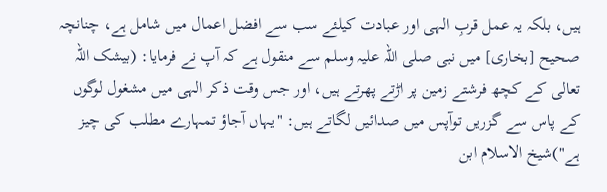ہیں، بلکہ یہ عمل قربِ الہی اور عبادت کیلئے سب سے افضل اعمال میں شامل ہے، چنانچہ
صحیح [بخاری] میں نبی صلی اللہ علیہ وسلم سے منقول ہے کہ آپ نے فرمایا: (بیشک اللہ
تعالی کے کچھ فرشتے زمین پر اڑتے پھرتے ہیں، اور جس وقت ذکر الہی میں مشغول لوگوں
کے پاس سے گزریں توآپس میں صدائیں لگاتے ہیں: "یہاں آجاؤ تمہارے مطلب کی چیز
ہے")شیخ الاسلام ابن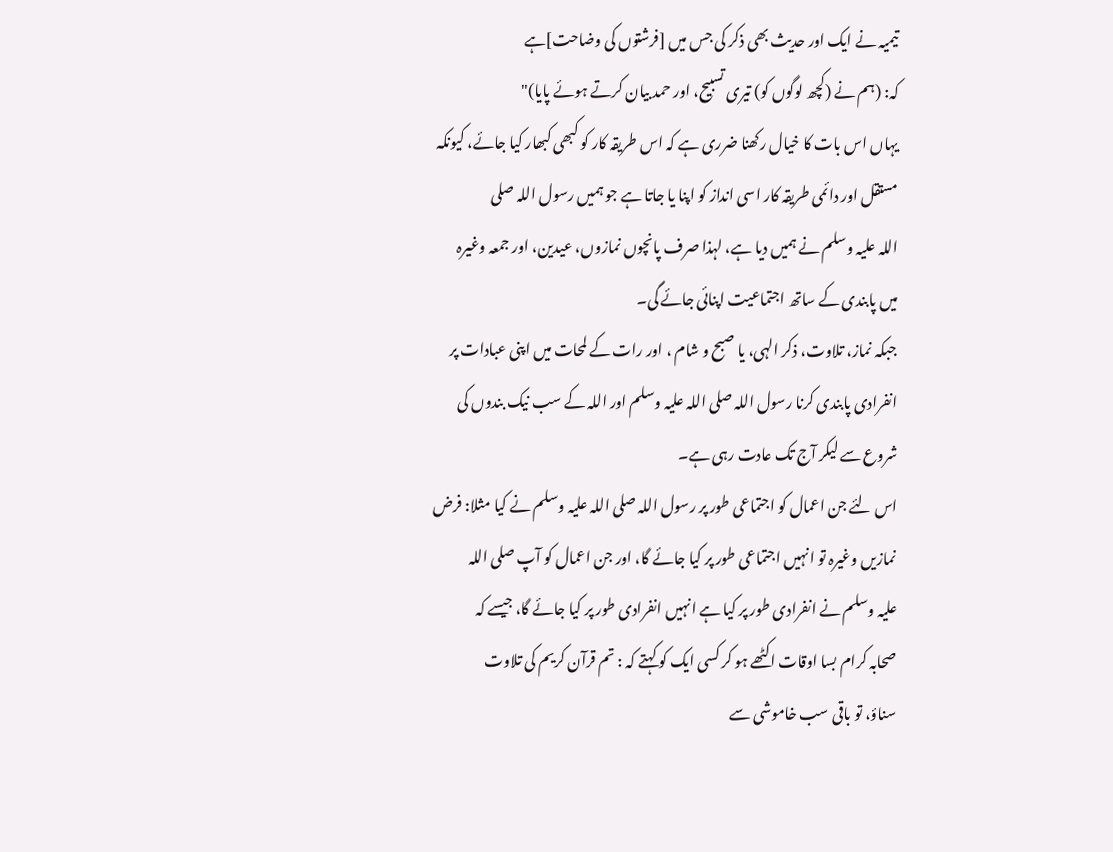تیمیہ نے ایک اور حدیث بھی ذکر کی جس میں [فرشتوں کی وضاحت]ہے
کہ: (ہم نے (کچھ لوگوں کو) تیری تسبیح، اور حمد بیان کرتے ہوئے پایا)"
یہاں اس بات کا خیال رکھنا ضرری ہے کہ اس طریقہ کار کو کبھی کبھار کیا جائے، کیونکہ
مستقل اور دائمی طریقہ کار اسی انداز کو اپنا یا جاتا ہے جو ہمیں رسول اللہ صلی
اللہ علیہ وسلم نے ہمیں دیا ہے، لہذا صرف پانچوں نمازوں، عیدین، اور جمعہ وغیرہ
میں پابندی کے ساتھ اجتماعیت اپنائی جائے گی۔
جبکہ نماز، تلاوت، ذکر الہی، یا صبح و شام ، اور رات کے لمحات میں اپنی عبادات پر
انفرادی پابندی کرنا رسول اللہ صلی اللہ علیہ وسلم اور اللہ کے سب نیک بندوں کی
شروع سے لیکر آج تک عادت رہی ہے۔
اس لئے جن اعمال کو اجتماعی طور پر رسول اللہ صلی اللہ علیہ وسلم نے کیا مثلا: فرض
نمازیں وغیرہ تو انہیں اجتماعی طور پر کیا جائے گا، اور جن اعمال کو آپ صلی اللہ
علیہ وسلم نے انفرادی طور پر کیا ہے انہیں انفرادی طور پر کیا جائے گا، جیسے کہ
صحابہ کرام بسا اوقات اکٹھے ہو کر کسی ایک کو کہتے کہ : تم قرآن کریم کی تلاوت
سناؤ، تو باقی سب خاموشی سے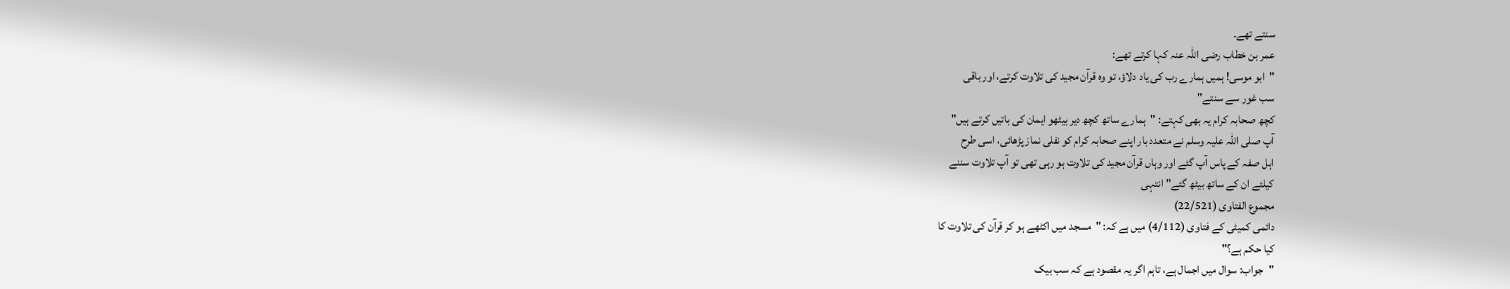سنتے تھے۔
عمر بن خطاب رضی اللہ عنہ کہا کرتے تھے:
"ابو موسی! ہمیں ہمارے رب کی یاد دلاؤ، تو وہ قرآن مجید کی تلاوت کرتے، اور باقی
سب غور سے سنتے"
کچھ صحابہ کرام یہ بھی کہتے: "ہمارے ساتھ کچھ دیر بیٹھو ایمان کی باتیں کرتے ہیں"
آپ صلی اللہ علیہ وسلم نے متعدد بار اپنے صحابہ کرام کو نفلی نماز پڑھائی، اسی طرح
اہل صفہ کے پاس آپ گئے اور وہاں قرآن مجید کی تلاوت ہو رہی تھی تو آپ تلاوت سننے
کیلئے ان کے ساتھ بیٹھ گئے" انتہی
مجموع الفتاوى (22/521)
دائمی کمیٹی کے فتاوی (4/112) میں ہے کہ: "مسجد میں اکٹھے ہو کر قرآن کی تلاوت کا
کیا حکم ہے؟"
"جواب: سوال میں اجمال ہے، تاہم اگر یہ مقصود ہے کہ سب بیک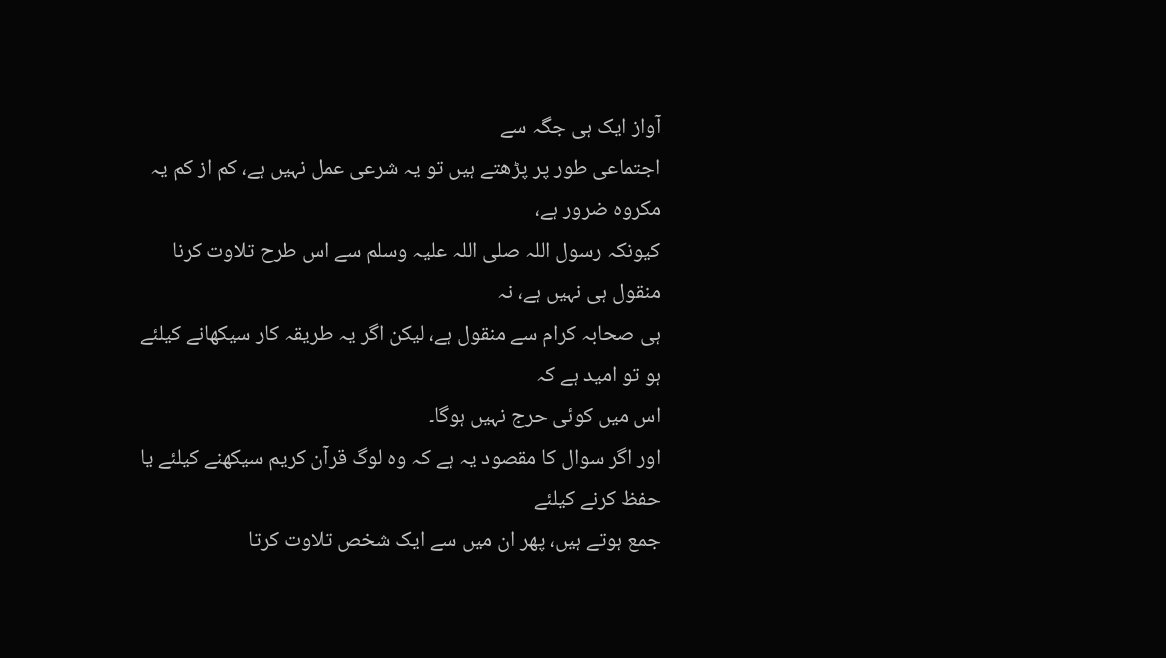آواز ایک ہی جگہ سے
اجتماعی طور پر پڑھتے ہیں تو یہ شرعی عمل نہیں ہے، کم از کم یہ مکروہ ضرور ہے،
کیونکہ رسول اللہ صلی اللہ علیہ وسلم سے اس طرح تلاوت کرنا منقول ہی نہیں ہے، نہ
ہی صحابہ کرام سے منقول ہے، لیکن اگر یہ طریقہ کار سیکھانے کیلئے ہو تو امید ہے کہ
اس میں کوئی حرج نہیں ہوگا۔
اور اگر سوال کا مقصود یہ ہے کہ وہ لوگ قرآن کریم سیکھنے کیلئے یا حفظ کرنے کیلئے
جمع ہوتے ہیں، پھر ان میں سے ایک شخص تلاوت کرتا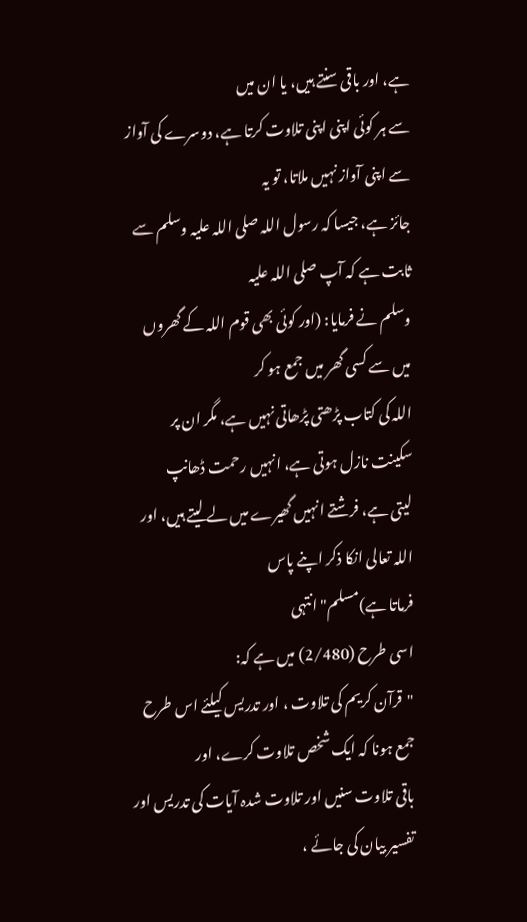ہے، اور باقی سنتے ہیں، یا ان میں
سے ہر کوئی اپنی اپنی تلاوت کرتا ہے، دوسرے کی آواز سے اپنی آواز نہیں ملاتا، تو یہ
جائز ہے، جیسا کہ رسول اللہ صلی اللہ علیہ وسلم سے ثابت ہے کہ آپ صلی اللہ علیہ
وسلم نے فرمایا: (اور کوئی بھی قوم اللہ کے گھروں میں سے کسی گھر میں جمع ہو کر
اللہ کی کتاب پڑھتی پڑھاتی نہیں ہے، مگر ان پر سکینت نازل ہوتی ہے، انہیں رحمت ڈھانپ
لیتی ہے، فرشتے انہیں گھیرے میں لے لیتے ہیں، اور اللہ تعالی انکا ذکر اپنے پاس
فرماتا ہے)مسلم" انتہی
اسی طرح (2/480) میں ہے کہ:
"قرآن کریم کی تلاوت ، اور تدریس کیلئے اس طرح جمع ہونا کہ ایک شخص تلاوت کرے، اور
باقی تلاوت سنیں اور تلاوت شدہ آیات کی تدریس اور تفسیر بیان کی جائے ،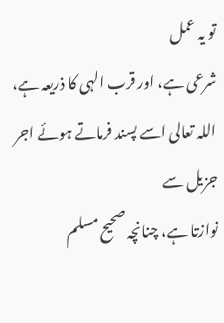تو یہ عمل
شرعی ہے، اور قرب الہی کا ذریعہ ہے، اللہ تعالی اسے پسند فرماتے ہوئے اجر جزیل سے
نوازتا ہے، چنانچہ صحیح مسلم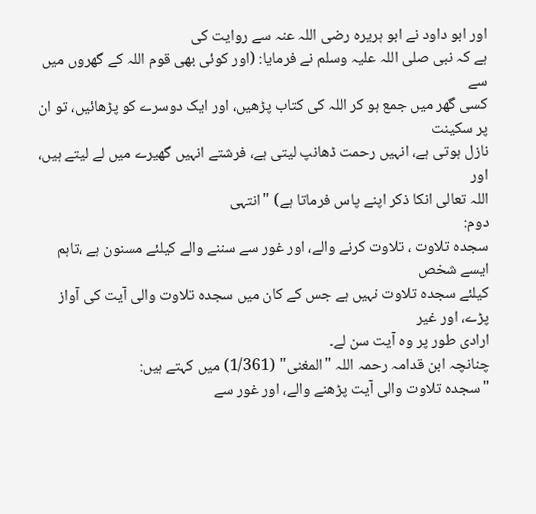اور ابو داود نے ابو ہریرہ رضی اللہ عنہ سے روایت کی
ہے کہ نبی صلی اللہ علیہ وسلم نے فرمایا: (اور کوئی بھی قوم اللہ کے گھروں میں سے
کسی گھر میں جمع ہو کر اللہ کی کتاب پڑھیں، اور ایک دوسرے کو پڑھائیں، تو ان پر سکینت
نازل ہوتی ہے، انہیں رحمت ڈھانپ لیتی ہے، فرشتے انہیں گھیرے میں لے لیتے ہیں، اور
اللہ تعالی انکا ذکر اپنے پاس فرماتا ہے) "انتہی
دوم:
سجدہ تلاوت ، تلاوت کرنے والے، اور غور سے سننے والے کیلئے مسنون ہے ،تاہم ایسے شخص
کیلئے سجدہ تلاوت نہیں ہے جس کے کان میں سجدہ تلاوت والی آیت کی آواز پڑے، اور غیر
ارادی طور پر وہ آیت سن لے۔
چنانچہ ابن قدامہ رحمہ اللہ "المغنی" (1/361) میں کہتے ہیں:
"سجدہ تلاوت والی آیت پڑھنے والے، اور غور سے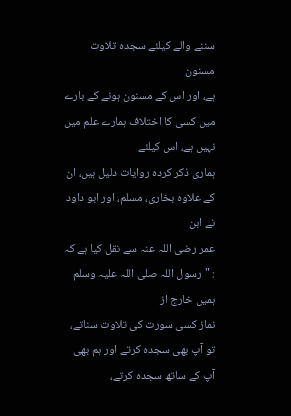سننے والے کیلئے سجدہ تلاوت مسنون
ہے، اور اس کے مسنون ہونے کے بارے میں کسی کا اختلاف ہمارے علم میں نہیں ہے، اس کیلئے
ہماری ذکر کردہ روایات دلیل ہیں، ان کے علاوہ بخاری، مسلم، اور ابو داود نے ابن
عمر رضی اللہ عنہ سے نقل کیا ہے کہ : "رسول اللہ صلی اللہ علیہ وسلم ہمیں خارج از
نماز کسی سورت کی تلاوت سناتے، تو آپ بھی سجدہ کرتے اور ہم بھی آپ کے ساتھ سجدہ کرتے،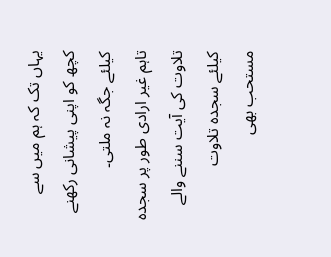یہاں تک کہ ہم میں سے کچھ کو اپنی پیشانی رکھنے کیلئے جگہ نہ ملتی۔
تاہم غیر ارادی طور پر سجدہ تلاوت کی آیت سننے والے کیلئے سجدہ تلاوت مستحب بھی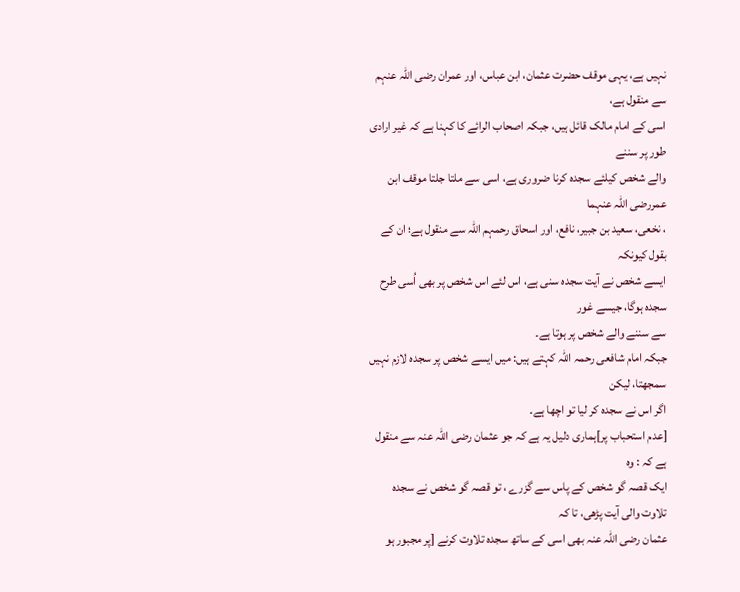نہیں ہے، یہی موقف حضرت عثمان، ابن عباس، اور عمران رضی اللہ عنہم سے منقول ہے،
اسی کے امام مالک قائل ہیں، جبکہ اصحاب الرائے کا کہنا ہے کہ غیر ارادی طور پر سننے
والے شخص کیلئے سجدہ کرنا ضروری ہے، اسی سے ملتا جلتا موقف ابن عمررضی اللہ عنہما
، نخعی، سعید بن جبیر، نافع، اور اسحاق رحمہم اللہ سے منقول ہے؛ ان کے بقول کیونکہ
ایسے شخص نے آیت سجدہ سنی ہے، اس لئے اس شخص پر بھی اُسی طرح سجدہ ہوگا، جیسے غور
سے سننے والے شخص پر ہوتا ہے۔
جبکہ امام شافعی رحمہ اللہ کہتے ہیں: میں ایسے شخص پر سجدہ لازم نہیں سمجھتا، لیکن
اگر اس نے سجدہ کر لیا تو اچھا ہے۔
[عدم استحباب پر]ہماری دلیل یہ ہے کہ جو عثمان رضی اللہ عنہ سے منقول ہے کہ : وہ
ایک قصہ گو شخص کے پاس سے گزرے ، تو قصہ گو شخص نے سجدہ تلاوت والی آیت پڑھی، تا کہ
عثمان رضی اللہ عنہ بھی اسی کے ساتھ سجدہ تلاوت کرنے [پر مجبور ہو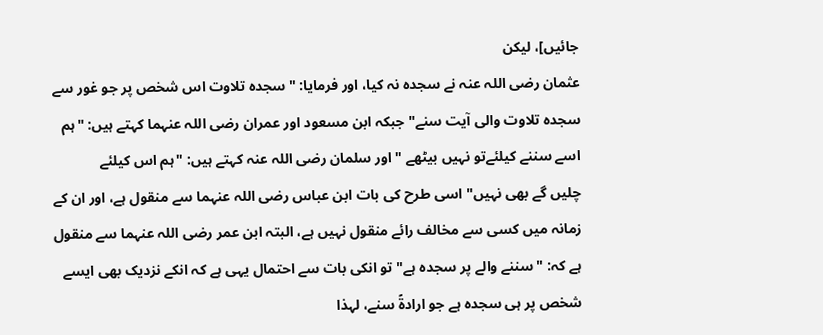جائیں]، لیکن
عثمان رضی اللہ عنہ نے سجدہ نہ کیا، اور فرمایا: "سجدہ تلاوت اس شخص پر جو غور سے
سجدہ تلاوت والی آیت سنے" جبکہ ابن مسعود اور عمران رضی اللہ عنہما کہتے ہیں: "ہم
اسے سننے کیلئےتو نہیں بیٹھے " اور سلمان رضی اللہ عنہ کہتے ہیں: "ہم اس کیلئے
چلیں گے بھی نہیں" اسی طرح کی بات ابن عباس رضی اللہ عنہما سے منقول ہے، اور ان کے
زمانہ میں کسی سے مخالف رائے منقول نہیں ہے، البتہ ابن عمر رضی اللہ عنہما سے منقول
ہے کہ: "سننے والے پر سجدہ ہے" تو انکی بات سے احتمال یہی ہے کہ انکے نزدیک بھی ایسے
شخص پر ہی سجدہ ہے جو ارادۃً سنے، لہذا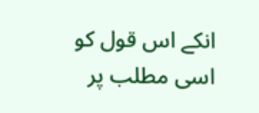انکے اس قول کو اسی مطلب پر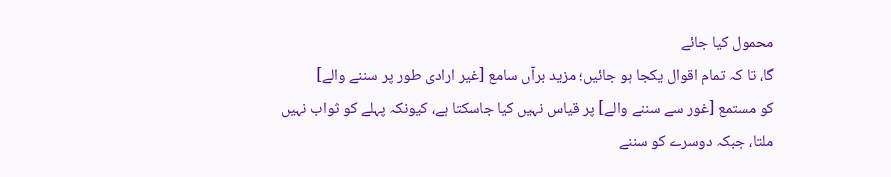محمول کیا جائے
گا، تا کہ تمام اقوال یکجا ہو جائیں؛ مزید برآں سامع [غیر ارادی طور پر سننے والے]
کو مستمع [غور سے سننے والے] پر قیاس نہیں کیا جاسکتا ہے، کیونکہ پہلے کو ثواب نہیں
ملتا، جبکہ دوسرے کو سننے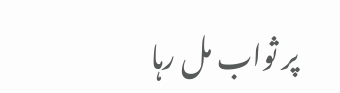پر ثواب مل رہا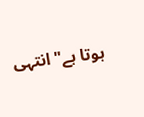ہوتا ہے" انتہی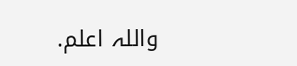واللہ اعلم.